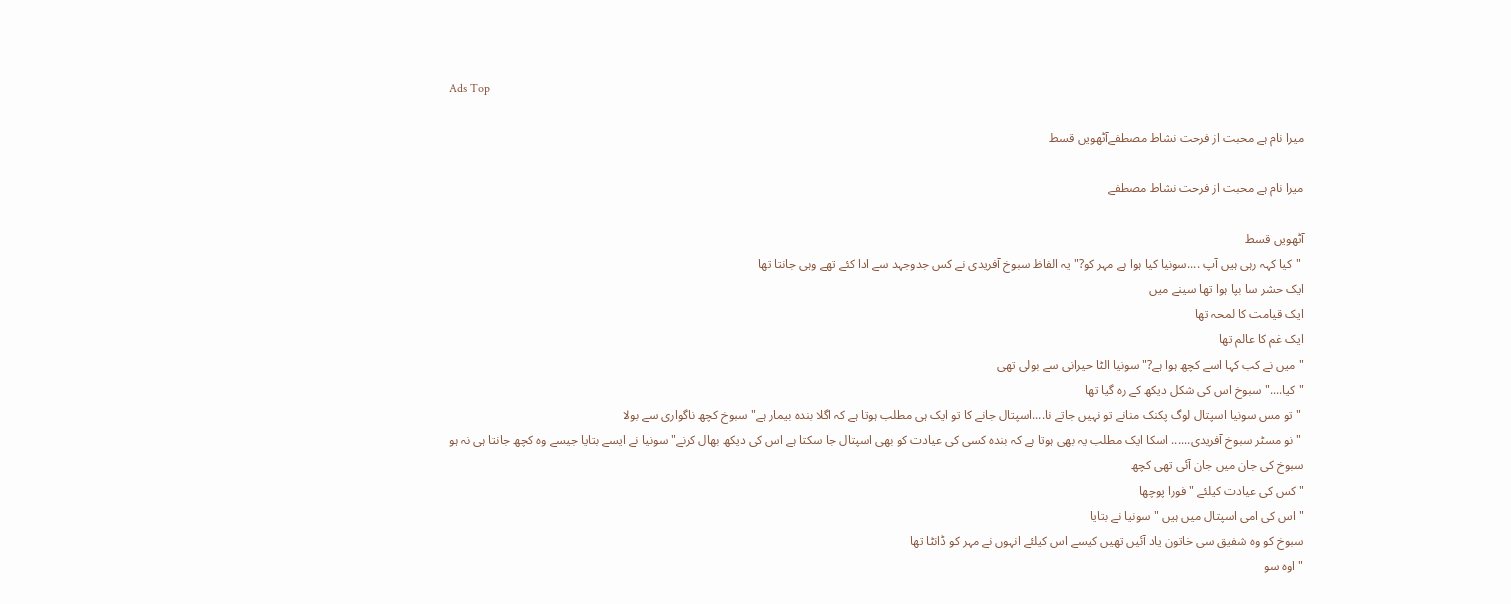Ads Top

میرا نام ہے محبت از فرحت نشاط مصطفےآٹھویں قسط

میرا نام ہے محبت از فرحت نشاط مصطفے

آٹھویں قسط
 "کیا کہہ رہی ہیں آپ ....سونیا کیا ہوا ہے مہر کو?" یہ الفاظ سبوخ آفریدی نے کس جدوجہد سے ادا کئے تھے وہی جانتا تھا
ایک حشر سا بپا ہوا تھا سینے میں
ایک قیامت کا لمحہ تھا
ایک غم کا عالم تھا
"میں نے کب کہا اسے کچھ ہوا ہے?" سونیا الٹا حیرانی سے بولی تھی
"کیا...." سبوخ اس کی شکل دیکھ کے رہ گیا تھا
 "تو مس سونیا اسپتال لوگ پکنک منانے تو نہیں جاتے نا....اسپتال جانے کا تو ایک ہی مطلب ہوتا ہے کہ اگلا بندہ بیمار ہے" سبوخ کچھ ناگواری سے بولا
 " نو مسٹر سبوخ آفریدی...... اسکا ایک مطلب یہ بھی ہوتا ہے کہ بندہ کسی کی عیادت کو بھی اسپتال جا سکتا ہے اس کی دیکھ بھال کرنے" سونیا نے ایسے بتایا جیسے وہ کچھ جانتا ہی نہ ہو
سبوخ کی جان میں جان آئی تھی کچھ
" کس کی عیادت کیلئے " فورا پوچھا
"اس کی امی اسپتال میں ہیں " سونیا نے بتایا
سبوخ کو وہ شفیق سی خاتون یاد آئیں تھیں کیسے اس کیلئے انہوں نے مہر کو ڈانٹا تھا
" اوہ سو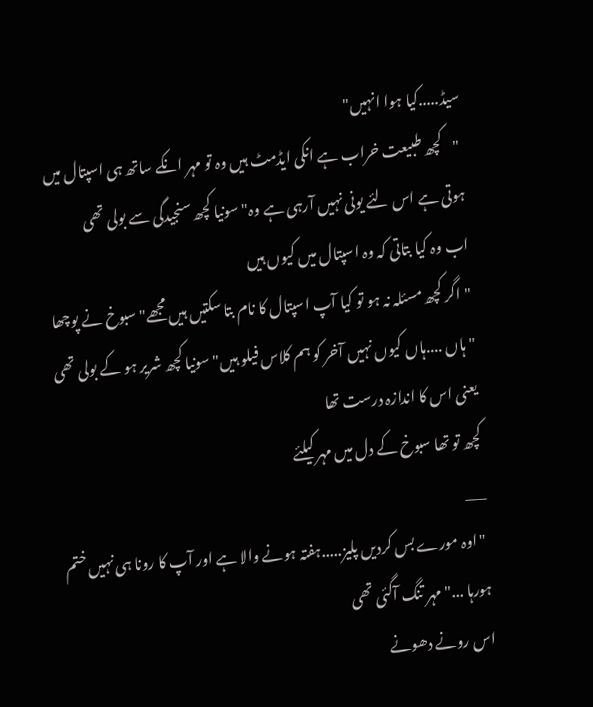سیڈ.....کیا ہوا انہیں"
 "کچھ طبیعت خراب ہے انکی ایڈمٹ ہیں وہ تو مہر انکے ساتھ ہی اسپتال میں ہوتی ہے اس لئے یونی نہیں آرہی ہے وہ" سونیا کچھ سنجیدگی سے بولی تھی
اب وہ کیا بتاتی کہ وہ اسپتال میں کیوں ہیں
"اگر کچھ مسئلہ نہ ہو تو کیا آپ اسپتال کا نام بتا سکتیں ہیں مجھے" سبوخ نے پوچھا
" ہاں ....ہاں کیوں نہیں آخر کو ہم کلاس فیلو ہیں" سونیا کچھ شریر ہو کے بولی تھی
یعنی اس کا اندازہ درست تھا
کچھ تو تھا سبوخ کے دل میں مہر کیلئے
___
 "اوہ مورے بس کردیں پلیز.....ہفتہ ہونے والا ہے اور آپ کا رونا ہی نہیں ختم ہورہا ..." مہر تنگ آگئی تھی
اس رونے دھونے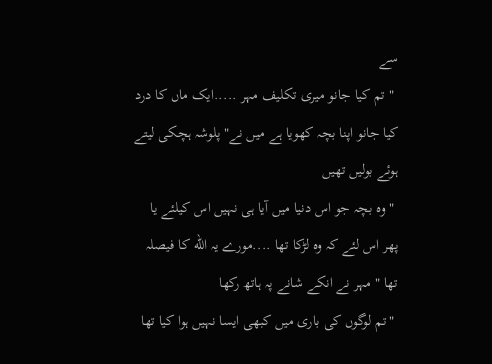سے
 " تم کیا جانو میری تکلیف مہر .....ایک ماں کا درد کیا جانو اپنا بچہ کھویا ہے میں نے" پلوشہ ہچکی لیتے ہوئے بولیں تھیں
 "وہ بچہ جو اس دنیا میں آیا ہی نہیں اس کیلئے یا پھر اس لئے کہ وہ لڑکا تھا ....مورے یہ اللّه کا فیصلہ تھا " مہر نے انکے شانے پہ ہاتھ رکھا
 "تم لوگوں کی باری میں کبھی ایسا نہیں ہوا کیا تھا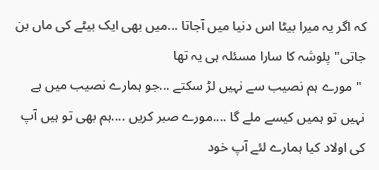کہ اگر یہ میرا بیٹا اس دنیا میں آجاتا ...میں بھی ایک بیٹے کی ماں بن جاتی" پلوشہ کا سارا مسئلہ ہی یہ تھا
 "مورے ہم نصیب سے نہیں لڑ سکتے ...جو ہمارے نصیب میں ہے نہیں تو ہمیں کیسے ملے گا ....مورے صبر کریں ....ہم بھی تو ہیں آپ کی اولاد کیا ہمارے لئے آپ خود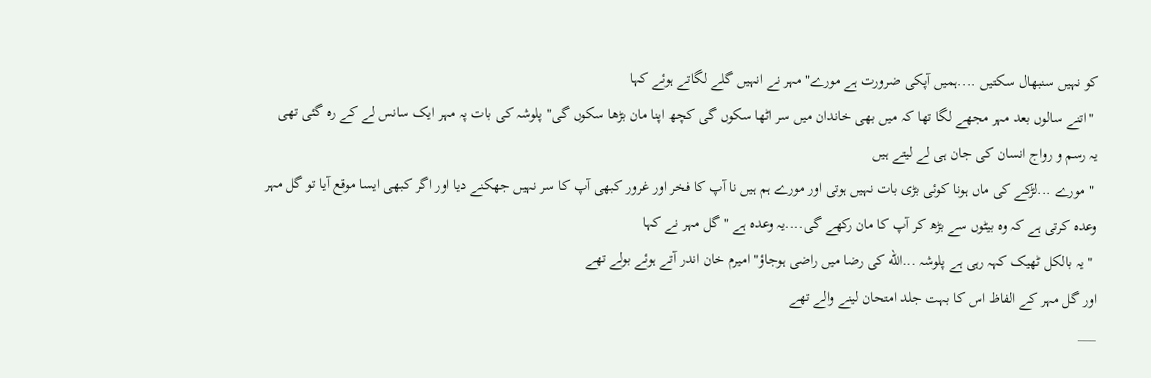کو نہیں سنبھال سکتیں ....ہمیں آپکی ضرورت ہے مورے" مہر نے انہیں گلے لگاتے ہوئے کہا
 "اتنے سالوں بعد مہر مجھے لگا تھا کہ میں بھی خاندان میں سر اٹھا سکوں گی کچھ اپنا مان بڑھا سکوں گی" پلوشہ کی بات پہ مہر ایک سانس لے کے رہ گئی تھی
یہ رسم و رواج انسان کی جان ہی لے لیتے ہیں
 " مورے ...لڑکے کی ماں ہونا کوئی بڑی بات نہیں ہوتی اور مورے ہم ہیں نا آپ کا فخر اور غرور کبھی آپ کا سر نہیں جھکنے دیا اور اگر کبھی ایسا موقع آیا تو گل مہر وعدہ کرتی ہے کہ وہ بیٹوں سے بڑھ کر آپ کا مان رکھے گی....یہ وعدہ ہے " گل مہر نے کہا
 " یہ بالکل ٹھیک کہہ رہی ہے پلوشہ ...اللّه کی رضا میں راضی ہوجاؤ" امیرم خان اندر آتے ہوئے بولے تھے
اور گل مہر کے الفاظ اس کا بہت جلد امتحان لینے والے تھے
___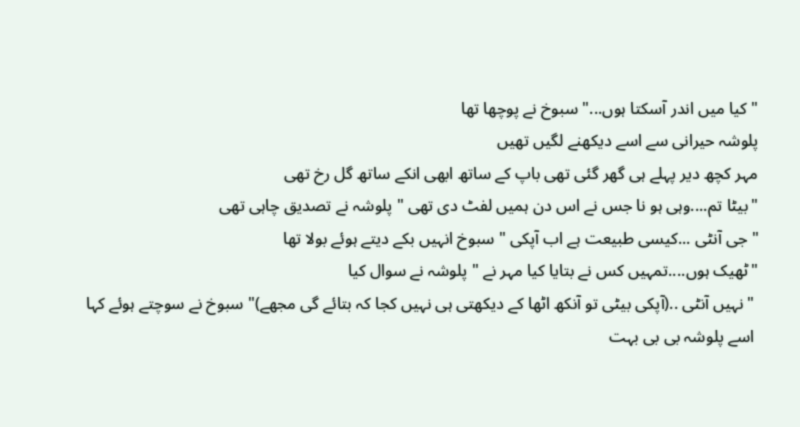" کیا میں اندر آسکتا ہوں..." سبوخ نے پوچھا تھا
پلوشہ حیرانی سے اسے دیکھنے لگیں تھیں
مہر کچھ دیر پہلے ہی گھر گئی تھی باپ کے ساتھ ابھی انکے ساتھ گل رخ تھی
"بیٹا تم....وہی ہو نا جس نے اس دن ہمیں لفٹ دی تھی " پلوشہ نے تصدیق چاہی تھی
" جی آنٹی ...کیسی طبیعت ہے اب آپکی " سبوخ انہیں بکے دیتے ہوئے بولا تھا
"ٹھیک ہوں....تمہیں کس نے بتایا کیا مہر نے " پلوشہ نے سوال کیا
 " نہیں آنٹی ..(آپکی بیٹی تو آنکھ اٹھا کے دیکھتی ہی نہیں کجا کہ بتائے گی مجھے)" سبوخ نے سوچتے ہوئے کہا
 اسے پلوشہ بی بی بہت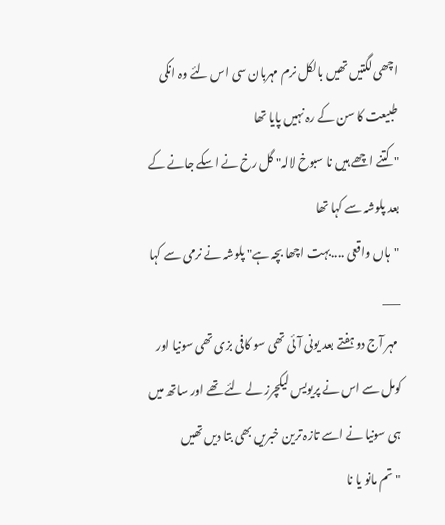اچھی لگتیں تھیں بالکل نرم مہربان سی اس لئے وہ انکی طبیعت کا سن کے رہ نہیں پایا تھا
" کتنے اچھے ہیں نا سبوخ لالہ" گل رخ نے اسکے جانے کے بعد پلوشہ سے کہا تھا
"ہاں واقعی ....بہت اچھا بچہ ہے" پلوشہ نے نرمی سے کہا
___
 مہر آج دو ہفتے بعد یونی آئی تھی سو کافی بزی تھی سونیا اور کومل سے اس نے پریویس لیکچرز لے لئے تھے اور ساتھ میں ہی سونیا نے اسے تازہ ترین خبریں بھی بتا دیں تھیں
 " تم مانو یا نا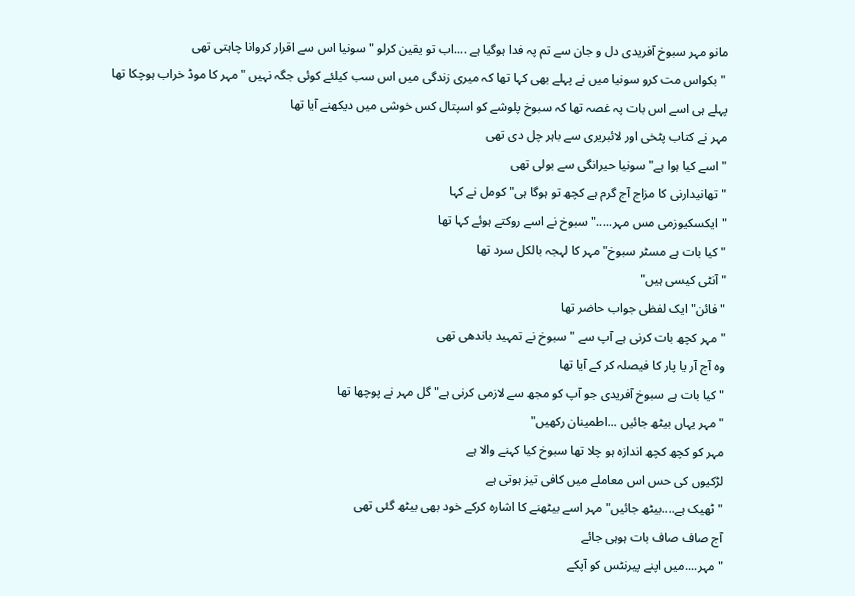مانو مہر سبوخ آفریدی دل و جان سے تم پہ فدا ہوگیا ہے ....اب تو یقین کرلو " سونیا اس سے اقرار کروانا چاہتی تھی
 " بکواس مت کرو سونیا میں نے پہلے بھی کہا تھا کہ میری زندگی میں اس سب کیلئے کوئی جگہ نہیں " مہر کا موڈ خراب ہوچکا تھا
پہلے ہی اسے اس بات پہ غصہ تھا کہ سبوخ پلوشے کو اسپتال کس خوشی میں دیکھنے آیا تھا
مہر نے کتاب پٹخی اور لائبریری سے باہر چل دی تھی
" اسے کیا ہوا ہے" سونیا حیرانگی سے بولی تھی
"تھانیدارنی کا مزاج آج گرم ہے کچھ تو ہوگا ہی" کومل نے کہا
"ایکسکیوزمی مس مہر....." سبوخ نے اسے روکتے ہوئے کہا تھا
"کیا بات ہے مسٹر سبوخ" مہر کا لہجہ بالکل سرد تھا
"آنٹی کیسی ہیں"
" فائن" ایک لفظی جواب حاضر تھا
"مہر کچھ بات کرنی ہے آپ سے " سبوخ نے تمہید باندھی تھی
وہ آج آر یا پار کا فیصلہ کر کے آیا تھا
" کیا بات ہے سبوخ آفریدی جو آپ کو مجھ سے لازمی کرنی ہے" گل مہر نے پوچھا تھا
" مہر یہاں بیٹھ جائیں ...اطمینان رکھیں"
مہر کو کچھ کچھ اندازہ ہو چلا تھا سبوخ کیا کہنے والا ہے
لڑکیوں کی حس اس معاملے میں کافی تیز ہوتی ہے
" ٹھیک ہے....بیٹھ جائیں" مہر اسے بیٹھنے کا اشارہ کرکے خود بھی بیٹھ گئی تھی
آج صاف صاف بات ہوہی جائے
" مہر....میں اپنے پیرنٹس کو آپکے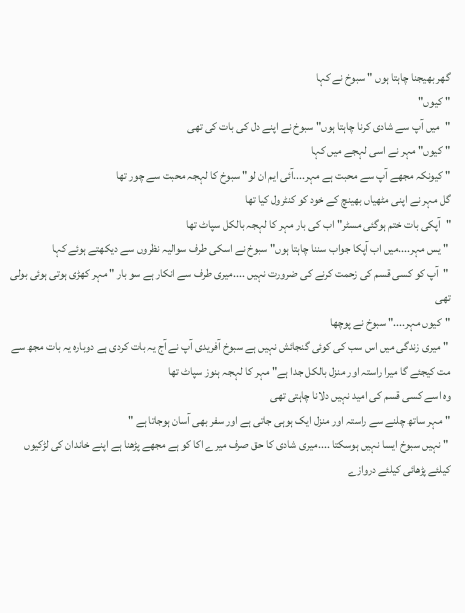گھر بھیجنا چاہتا ہوں " سبوخ نے کہا
" کیوں"
"میں آپ سے شادی کرنا چاہتا ہوں" سبوخ نے اپنے دل کی بات کی تھی
" کیوں" مہر نے اسی لہجے میں کہا
" کیونکہ مجھے آپ سے محبت ہے مہر....آئی ایم ان لو" سبوخ کا لہجہ محبت سے چور تھا
گل مہر نے اپنی مٹھیاں بھینچ کے خود کو کنٹرول کیا تھا
"آپکی بات ختم ہوگئی مسٹر" اب کی بار مہر کا لہجہ بالکل سپاٹ تھا
 " یس مہر....میں اب آپکا جواب سننا چاہتا ہوں" سبوخ نے اسکی طرف سوالیہ نظروں سے دیکھتے ہوئے کہا
 "آپ کو کسی قسم کی زحمت کرنے کی ضرورت نہیں ....میری طرف سے انکار ہے سو بار " مہر کھڑی ہوتی ہوئی بولی تھی
"کیوں مہر...." سبوخ نے پوچھا
 " میری زندگی میں اس سب کی کوئی گنجائش نہیں ہے سبوخ آفریدی آپ نے آج یہ بات کردی ہے دوبارہ یہ بات مجھ سے مت کیجئے گا میرا راستہ اور منزل بالکل جدا ہے" مہر کا لہجہ ہنوز سپاٹ تھا
وہ اسے کسی قسم کی امید نہیں دلانا چاہتی تھی
" مہر ساتھ چلنے سے راستہ اور منزل ایک ہوہی جاتی ہے اور سفر بھی آسان ہوجاتا ہے "
 " نہیں سبوخ ایسا نہیں ہوسکتا ....میری شادی کا حق صرف میرے اکا کو ہے مجھے پڑھنا ہے اپنے خاندان کی لڑکیوں کیلئے پڑھائی کیلئے دروازے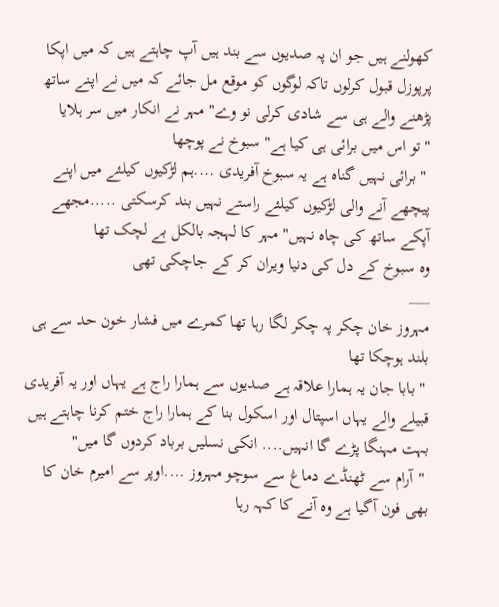کھولنے ہیں جو ان پہ صدیوں سے بند ہیں آپ چاہتے ہیں کہ میں اپکا پرپوزل قبول کرلوں تاکہ لوگوں کو موقع مل جائے کہ میں نے اپنے ساتھ پڑھنے والے ہی سے شادی کرلی نو وے" مہر نے انکار میں سر ہلایا
"تو اس میں برائی ہی کیا ہے" سبوخ نے پوچھا
 " برائی نہیں گناہ ہے یہ سبوخ آفریدی ....ہم لڑکیوں کیلئے میں اپنے پیچھے آنے والی لڑکیوں کیلئے راستے نہیں بند کرسکتی .....مجھے آپکے ساتھ کی چاہ نہیں" مہر کا لہجہ بالکل بے لچک تھا
وہ سبوخ کے دل کی دنیا ویران کر کے جاچکی تھی
___
مہروز خان چکر پہ چکر لگا رہا تھا کمرے میں فشار خون حد سے ہی بلند ہوچکا تھا
 " بابا جان یہ ہمارا علاقہ ہے صدیوں سے ہمارا راج ہے یہاں اور یہ آفریدی قبیلے والے یہاں اسپتال اور اسکول بنا کے ہمارا راج ختم کرنا چاہتے ہیں بہت مہنگا پڑے گا انہیں.... انکی نسلیں برباد کردوں گا میں"
 "آرام سے ٹھنڈے دماغ سے سوچو مہروز ....اوپر سے امیرم خان کا بھی فون آگیا ہے وہ آنے کا کہہ رہا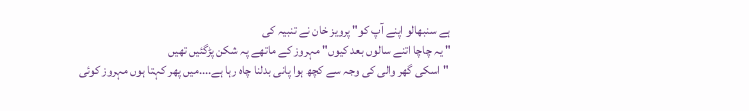ہے سنبھالو اپنے آپ کو" پرویز خان نے تنبیہ کی
" یہ چاچا اتنے سالوں بعد کیوں" مہروز کے ماتھے پہ شکن پڑگئیں تھیں
 "اسکی گھر والی کی وجہ سے کچھ ہوا پانی بدلنا چاہ رہا ہے....میں پھر کہتا ہوں مہروز کوئی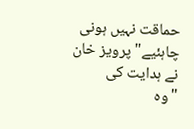حماقت نہیں ہونی چاہئیے" پرویز خان نے ہدایت کی
"وہ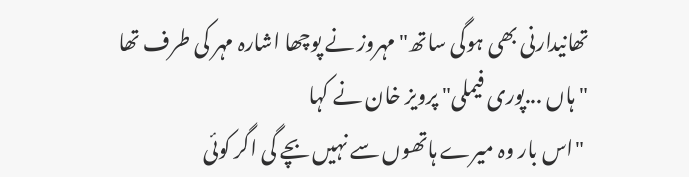تھانیدارنی بھی ہوگی ساتھ" مہروز نے پوچھا اشارہ مہر کی طرف تھا
"ہاں ...پوری فیملی" پرویز خان نے کہا
 "اس بار وہ میرے ہاتھوں سے نہیں بچے گی اگر کوئی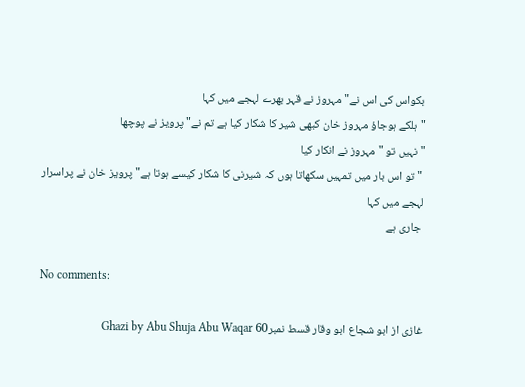بکواس کی اس نے" مہروز نے قہر بھرے لہجے میں کہا
"ہلکے ہوجاؤ مہروز خان کبھی شیر کا شکار کیا ہے تم نے" پرویز نے پوچھا
" نہیں تو " مہروز نے انکار کیا
 " تو اس بار میں تمہیں سکھاتا ہوں کہ شیرنی کا شکار کیسے ہوتا ہے" پرویز خان نے پراسرار لہجے میں کہا
 جاری ہے

No comments:

غازی از ابو شجاع ابو وقار قسط نمبر60 Ghazi by Abu Shuja Abu Waqar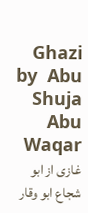Ghazi  by  Abu Shuja Abu Waqar  غازی از ابو شجاع ابو وقار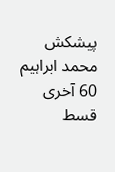پیشکش محمد ابراہیم 60 آخری قسط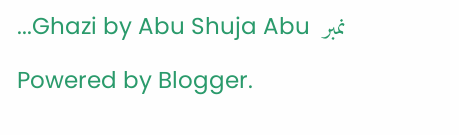نمبر  Ghazi by Abu Shuja Abu...

Powered by Blogger.